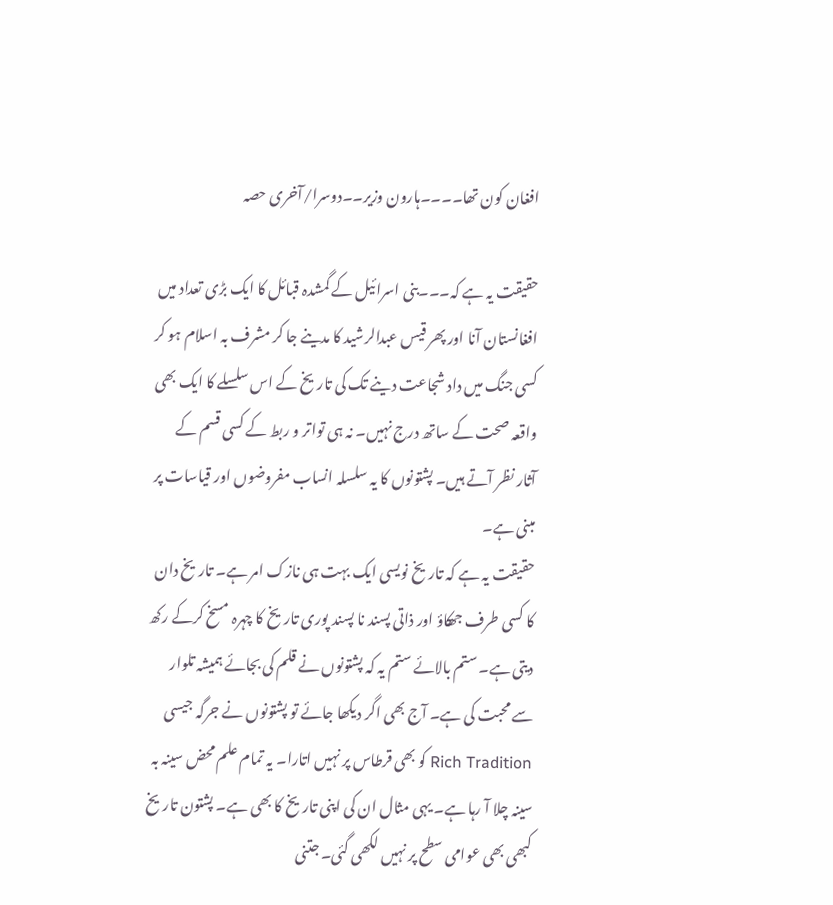افغان کون تھا۔۔۔۔ہارون وزیر۔۔دوسرا/آخری حصہ

حقیقت یہ ہے کہ۔۔۔بنی اسرائیل کے گمشدہ قبائل کا ایک بڑی تعداد میں افغانستان آنا اور پھر قیس عبدالرشید کا مدینے جا کر مشرف بہ اسلام ہو کر کسی جنگ میں داد شجاعت دینے تک کی تاریخ کے اس سلسلے کا ایک بھی واقعہ صحت کے ساتھ درج نہیں۔ نہ ہی تواتر و ربط کے کسی قسم کے آثار نظر آتے ہیں۔ پشتونوں کا یہ سلسلہ انساب مفروضوں اور قیاسات پر مبنی ہے۔
حقیقت یہ ہے کہ تاریخ نویسی ایک بہت ہی نازک امر ہے۔ تاریخ دان کا کسی طرف جھکاؤ اور ذاتی پسند نا پسند پوری تاریخ کا چہرہ مسخ کرکے رکھ دیتی ہے۔ ستم بالائے ستم یہ کہ پشتونوں نے قلم کی بجائے ہمیشہ تلوار سے محبت کی ہے۔ آج بھی اگر دیکھا جائے تو پشتونوں نے جرگہ جیسی Rich Tradition کو بھی قرطاس پر نہیں اتارا۔ یہ تمام علم محض سینہ بہ سینہ چلا آ رہا ہے۔ یہی مثال ان کی اپنی تاریخ کا بھی ہے۔ پشتون تاریخ کبھی بھی عوامی سطح پر نہیں لکھی گئی۔ جتنی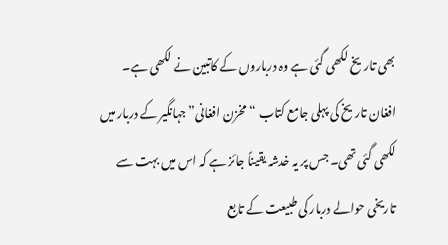بھی تاریخ لکھی گئی ہے وہ درباروں کے کاتبین نے لکھی ہے۔ افغان تاریخ کی پہلی جامع کتاب “مخزن افغانی” جہانگیر کے دربار میں لکھی گئی تھی۔ جس پر یہ خدشہ یقیناً جائز ہے کہ اس میں بہت سے تاریخی حوالے دربار کی طبیعت کے تابع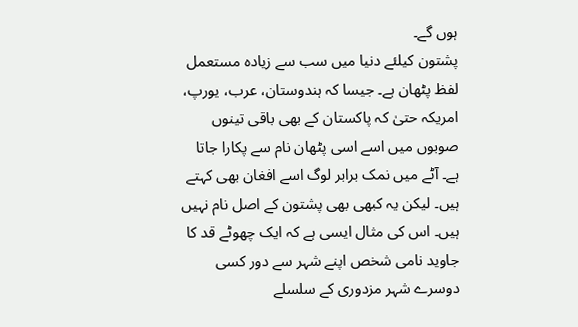ہوں گے۔
پشتون کیلئے دنیا میں سب سے زیادہ مستعمل لفظ پٹھان ہے۔ جیسا کہ ہندوستان، عرب، یورپ، امریکہ حتیٰ کہ پاکستان کے بھی باقی تینوں صوبوں میں اسے اسی پٹھان نام سے پکارا جاتا ہے۔ آٹے میں نمک برابر لوگ اسے افغان بھی کہتے ہیں۔ لیکن یہ کبھی بھی پشتون کے اصل نام نہیں ہیں۔ اس کی مثال ایسی ہے کہ ایک چھوٹے قد کا جاوید نامی شخص اپنے شہر سے دور کسی دوسرے شہر مزدوری کے سلسلے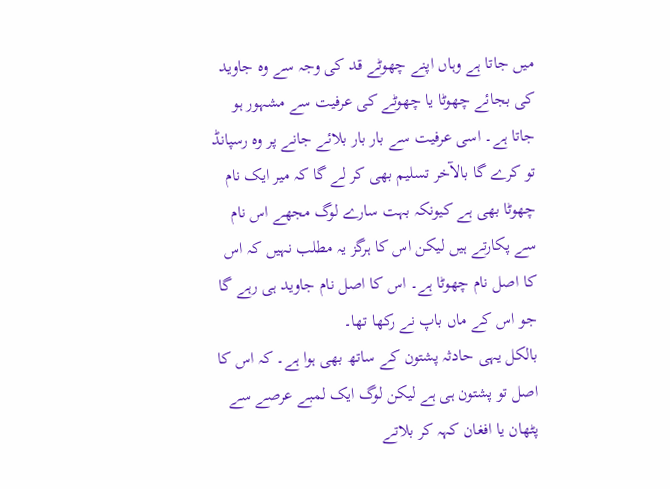میں جاتا ہے وہاں اپنے چھوٹے قد کی وجہ سے وہ جاوید کی بجائے چھوٹا یا چھوٹے کی عرفیت سے مشہور ہو جاتا ہے۔ اسی عرفیت سے بار بار بلائے جانے پر وہ رسپانڈ تو کرے گا بالآخر تسلیم بھی کر لے گا کہ میر ایک نام چھوٹا بھی ہے کیونکہ بہت سارے لوگ مجھے اس نام سے پکارتے ہیں لیکن اس کا ہرگز یہ مطلب نہیں کہ اس کا اصل نام چھوٹا ہے۔ اس کا اصل نام جاوید ہی رہے گا جو اس کے ماں باپ نے رکھا تھا۔
بالکل یہی حادثہ پشتون کے ساتھ بھی ہوا ہے۔ کہ اس کا اصل تو پشتون ہی ہے لیکن لوگ ایک لمبے عرصے سے پٹھان یا افغان کہہ کر بلاتے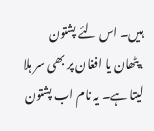ہیں۔ اس لئے پشتون ،پٹھان یا افغان پر بھی سر ہلا لیتا ہے۔ یہ نام اب پشتون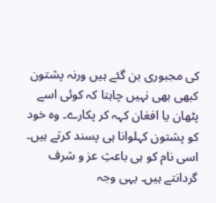کی مجبوری بن گئے ہیں ورنہ پشتون کبھی بھی نہیں چاہتا کہ کوئی اسے پٹھان یا افغان کہہ کر پکارے۔ وہ خود کو پشتون کہلوانا ہی پسند کرتے ہیں۔ اسی نام کو ہی باعثِ عز و شرف گردانتے ہیں۔ یہی وجہ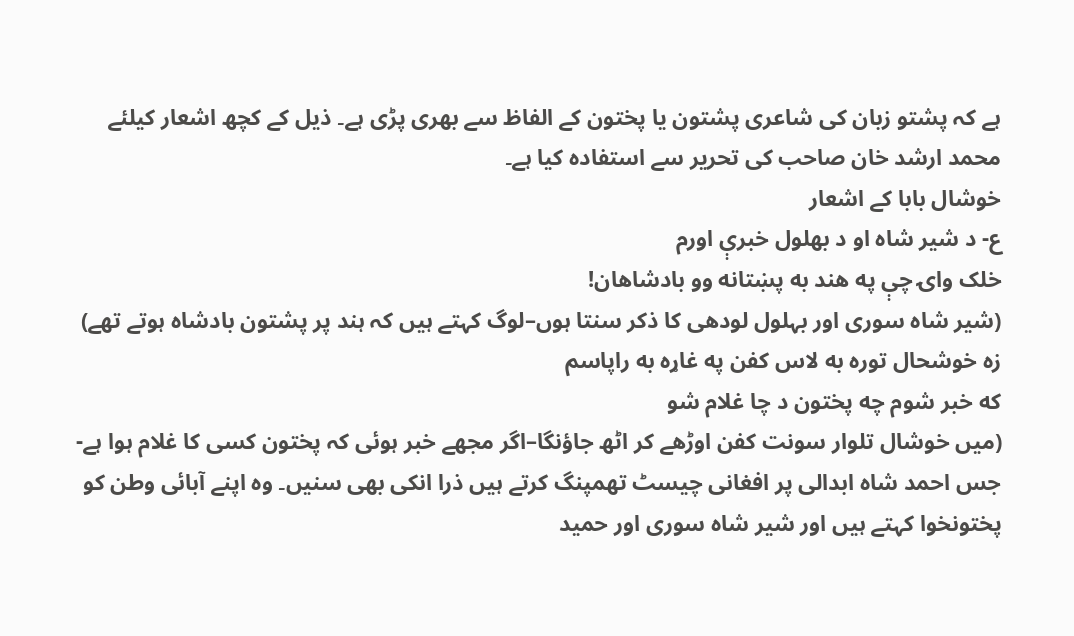ہے کہ پشتو زبان کی شاعری پشتون یا پختون کے الفاظ سے بھری پڑی ہے۔ ذیل کے کچھ اشعار کیلئے محمد ارشد خان صاحب کی تحریر سے استفادہ کیا ہے۔
خوشال بابا کے اشعار
ع- د شیر شاه او د بهلول خبرې اورم
خلک واۍ چې په هند به پښتانه وو بادشاهان!
(شیر شاہ سوری اور بہلول لودھی کا ذکر سنتا ہوں–لوگ کہتے ہیں کہ ہند پر پشتون بادشاہ ہوتے تھے)
زه خوشحال توره به لاس کفن په غاړه به راپاسم
که خبر شوم چه پختون د چا غلام شو
(میں خوشال تلوار سونت کفن اوڑھے کر اٹھ جاؤنگا–اگر مجھے خبر ہوئی کہ پختون کسی کا غلام ہوا ہے-
جس احمد شاہ ابدالی پر افغانی چیسٹ تھمپنگ کرتے ہیں ذرا انکی بھی سنیں۔ وہ اپنے آبائی وطن کو پختونخوا کہتے ہیں اور شیر شاہ سوری اور حمید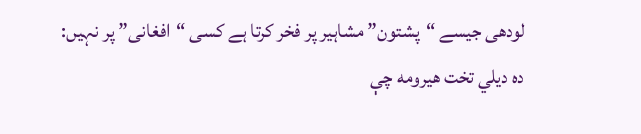لودھی جیسے “پشتون” مشاہیر پر فخر کرتا ہے کسی “افغانی” پر نہیں:
ده دیلي تخت هیرومه چې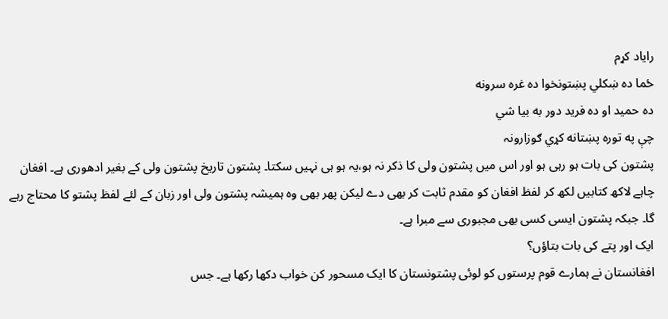رایاد کړم
ځما ده ښکلي پښتونخوا ده غره سرونه
ده حمید او ده فرید دور به بیا شي
چې په توره پښتانه کړي ګوزارونہ
پشتون کی بات ہو رہی ہو اور اس میں پشتون ولی کا ذکر نہ ہو،یہ ہو ہی نہیں سکتا۔ پشتون تاریخ پشتون ولی کے بغیر ادھوری ہے۔ افغان چاہے لاکھ کتابیں لکھ کر لفظ افغان کو مقدم ثابت کر بھی دے لیکن پھر بھی وہ ہمیشہ پشتون ولی اور زبان کے لئے لفظ پشتو کا محتاج رہے گا۔ جبکہ پشتون ایسی کسی بھی مجبوری سے مبرا ہے۔
ایک اور پتے کی بات بتاؤں؟
افغانستان نے ہمارے قوم پرستوں کو لوئی پشتونستان کا ایک مسحور کن خواب دکھا رکھا ہے۔ جس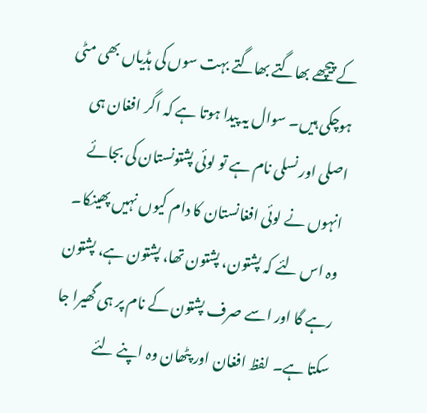کے پیچھے بھاگتے بھاگتے بہت سوں کی ہڈیاں بھی مٹی ہوچکی ہیں۔ سوال یہ پیدا ہوتا ہے کہ اگر افغان ہی اصلی اور نسلی نام ہے تو لوئی پشتونستان کی بجائے انہوں نے لوئی افغانستان کا دام کیوں نہیں پھینکا۔
وہ اس لئے کہ پشتون، پشتون تھا، پشتون ہے، پشتون رہے گا اور اسے صرف پشتون کے نام پر ہی گھیرا جا سکتا ہے۔ لفظ افغان اور پٹھان وہ اپنے لئے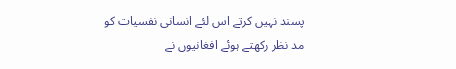پسند نہیں کرتے اس لئے انسانی نفسیات کو مد نظر رکھتے ہوئے افغانیوں نے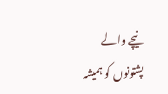نیچے والے پشتونوں کو ہمیشہ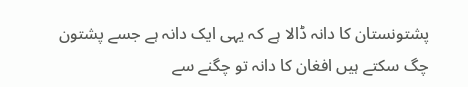پشتونستان کا دانہ ڈالا ہے کہ یہی ایک دانہ ہے جسے پشتون چگ سکتے ہیں افغان کا دانہ تو چگنے سے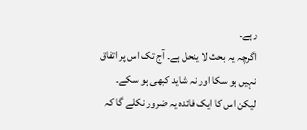رہے۔
اگرچہ یہ بحث لا ینحل ہے۔ آج تک اس پر اتفاق نہیں ہو سکا اور نہ شاید کبھی ہو سکے۔ لیکن اس کا ایک فائدہ یہ ضرور نکلے گا کہ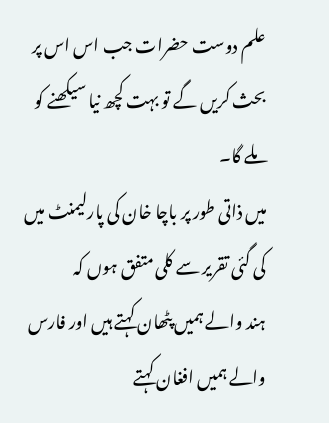علم دوست حضرات جب اس اس پر بحث کریں گے تو بہت کچھ نیا سیکھنے کو ملے گا۔
میں ذاتی طور پر باچا خان کی پارلیمنٹ میں کی گئی تقریر سے کلی متفق ہوں کہ
ہند والے ہمیں پٹھان کہتے ہیں اور فارس والے ہمیں افغان کہتے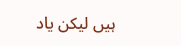ہیں لیکن یاد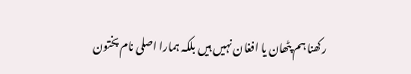رکھنا ہم پٹھان یا افغان نہیں ہیں بلکہ ہمارا اصلی نام پختون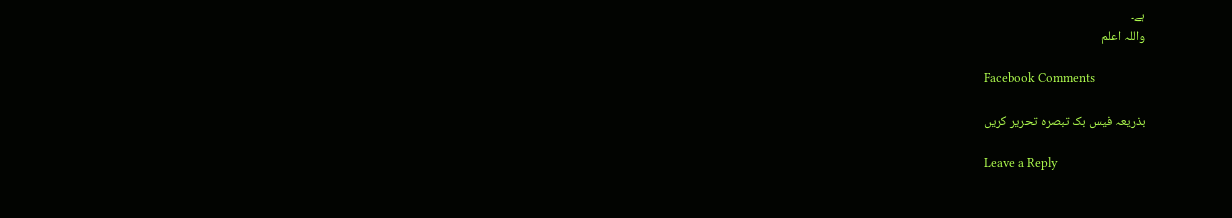ہے۔
واللہ اعلم

Facebook Comments

بذریعہ فیس بک تبصرہ تحریر کریں

Leave a Reply